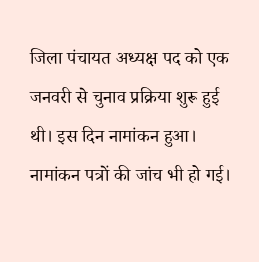जिला पंचायत अध्यक्ष पद को एक जनवरी से चुनाव प्रक्रिया शुरू हुई थी। इस दिन नामांकन हुआ। नामांकन पत्रों की जांच भी हो गई।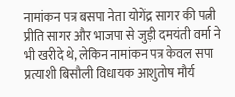नामांकन पत्र बसपा नेता योगेंद्र सागर की पत्नी प्रीति सागर और भाजपा से जुड़ी दमयंती वर्मा ने भी खरीदे थे, लेकिन नामांकन पत्र केवल सपा प्रत्याशी बिसौली विधायक आशुतोष मौर्य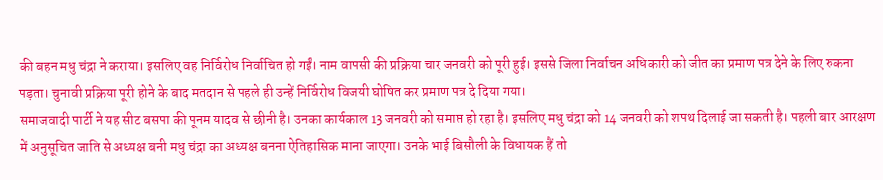की बहन मधु चंद्रा ने कराया। इसलिए वह निर्विरोध निर्वाचित हो गईं। नाम वापसी की प्रक्रिया चार जनवरी को पूरी हुई। इससे जिला निर्वाचन अधिकारी को जीत का प्रमाण पत्र देने के लिए रुकना पड़ता। चुनावी प्रक्रिया पूरी होने के बाद मतदान से पहले ही उन्हें निर्विरोध विजयी घोषित कर प्रमाण पत्र दे दिया गया।
समाजवादी पार्टी ने यह सीट बसपा की पूनम यादव से छीनी है। उनका कार्यकाल 13 जनवरी को समाप्त हो रहा है। इसलिए मधु चंद्रा को 14 जनवरी को शपथ दिलाई जा सकती है। पहली बार आरक्षण में अनुसूचित जाति से अध्यक्ष बनी मधु चंद्रा का अध्यक्ष बनना ऐतिहासिक माना जाएगा। उनके भाई बिसौली के विधायक हैं तो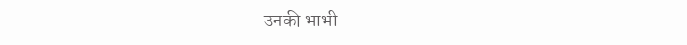उनकी भाभी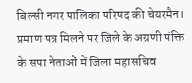बिल्सी नगर पालिका परिषद की चेयरमैन।
प्रमाण पत्र मिलने पर जिले के अग्रणी पंक्ति के सपा नेताओं में जिला महासचिव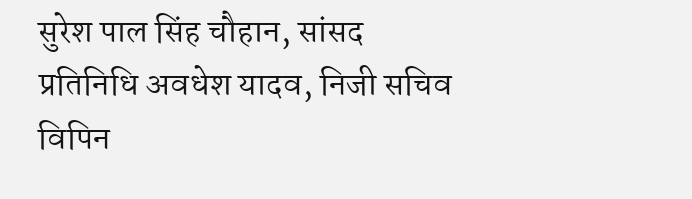सुरेश पाल सिंह चौहान, सांसद प्रतिनिधि अवधेश यादव, निजी सचिव विपिन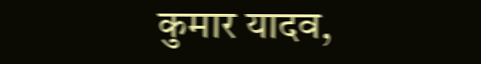कुमार यादव,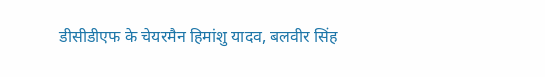डीसीडीएफ के चेयरमैन हिमांशु यादव, बलवीर सिंह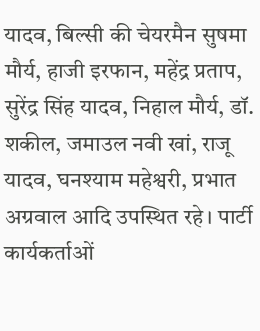यादव, बिल्सी की चेयरमैन सुषमा मौर्य, हाजी इरफान, महेंद्र प्रताप, सुरेंद्र सिंह यादव, निहाल मौर्य, डॉ. शकील, जमाउल नवी खां, राजू यादव, घनश्याम महेश्वरी, प्रभात अग्रवाल आदि उपस्थित रहे। पार्टी कार्यकर्ताओं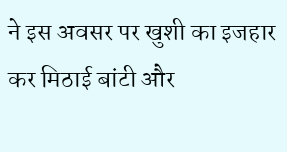ने इस अवसर पर खुशी का इजहार कर मिठाई बांटी और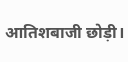आतिशबाजी छोड़ी।